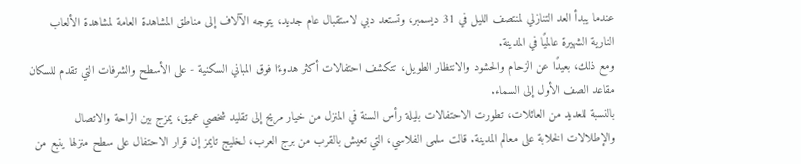عندما يبدأ العد التنازلي لمنتصف الليل في 31 ديسمبر، وتستعد دبي لاستقبال عام جديد، يتوجه الآلاف إلى مناطق المشاهدة العامة لمشاهدة الألعاب النارية الشهيرة عالميًا في المدينة.
ومع ذلك، بعيدًا عن الزحام والحشود والانتظار الطويل، تتكشف احتفالات أكثر هدوءًا فوق المباني السكنية - على الأسطح والشرفات التي تقدم للسكان مقاعد الصف الأول إلى السماء.
بالنسبة للعديد من العائلات، تطورت الاحتفالات بليلة رأس السنة في المنزل من خيار مريح إلى تقليد شخصي عميق، يمزج بين الراحة والاتصال والإطلالات الخلابة على معالم المدينة. قالت سلمى الفلاسي، التي تعيش بالقرب من برج العرب، لـخليج تايمز إن قرار الاحتفال على سطح منزلها ينبع من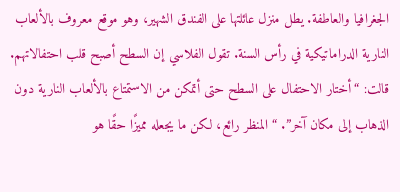الجغرافيا والعاطفة. يطل منزل عائلتها على الفندق الشهير، وهو موقع معروف بالألعاب النارية الدراماتيكية في رأس السنة. تقول الفلاسي إن السطح أصبح قلب احتفالاتهم.
قالت: “أختار الاحتفال على السطح حتى أتمكن من الاستمتاع بالألعاب النارية دون الذهاب إلى مكان آخر”. “المنظر رائع، لكن ما يجعله مميزًا حقًا هو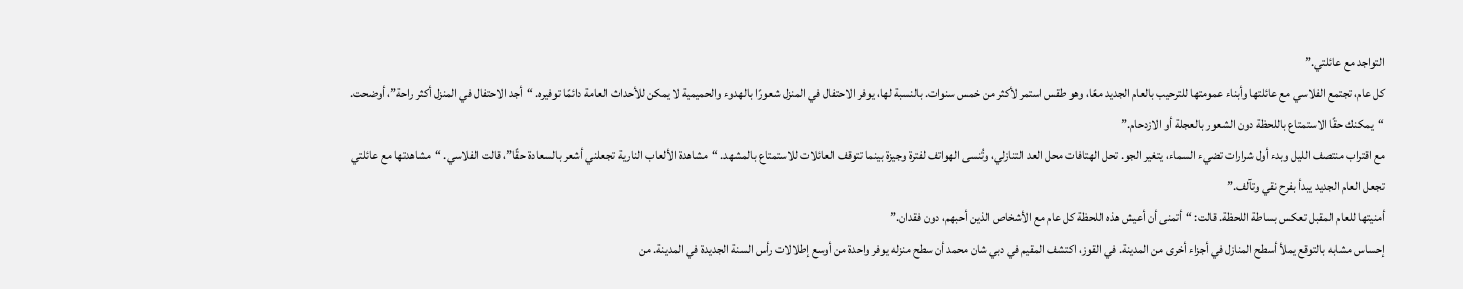التواجد مع عائلتي.”
كل عام، تجتمع الفلاسي مع عائلتها وأبناء عمومتها للترحيب بالعام الجديد معًا، وهو طقس استمر لأكثر من خمس سنوات. بالنسبة لها، يوفر الاحتفال في المنزل شعورًا بالهدوء والحميمية لا يمكن للأحداث العامة دائمًا توفيره. “أجد الاحتفال في المنزل أكثر راحة”، أوضحت. “يمكنك حقًا الاستمتاع باللحظة دون الشعور بالعجلة أو الازدحام.”
مع اقتراب منتصف الليل وبدء أول شرارات تضيء السماء، يتغير الجو. تحل الهتافات محل العد التنازلي، وتُنسى الهواتف لفترة وجيزة بينما تتوقف العائلات للاستمتاع بالمشهد. “مشاهدة الألعاب النارية تجعلني أشعر بالسعادة حقًا”، قالت الفلاسي. “مشاهدتها مع عائلتي تجعل العام الجديد يبدأ بفرح نقي وتآلف.”
أمنيتها للعام المقبل تعكس بساطة اللحظة. قالت: “أتمنى أن أعيش هذه اللحظة كل عام مع الأشخاص الذين أحبهم، دون فقدان.”
إحساس مشابه بالتوقع يملأ أسطح المنازل في أجزاء أخرى من المدينة. في القوز، اكتشف المقيم في دبي شان محمد أن سطح منزله يوفر واحدة من أوسع إطلالات رأس السنة الجديدة في المدينة. من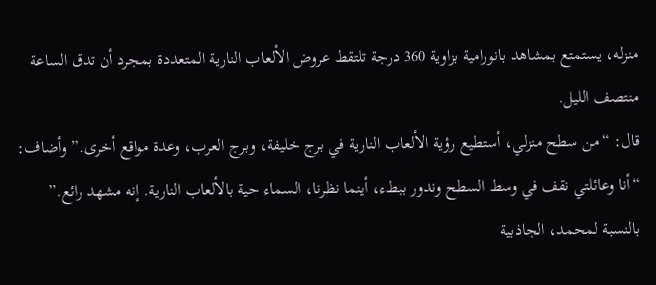منزله، يستمتع بمشاهد بانورامية بزاوية 360 درجة تلتقط عروض الألعاب النارية المتعددة بمجرد أن تدق الساعة منتصف الليل.
قال: “من سطح منزلي، أستطيع رؤية الألعاب النارية في برج خليفة، وبرج العرب، وعدة مواقع أخرى.” وأضاف: “أنا وعائلتي نقف في وسط السطح وندور ببطء، أينما نظرنا، السماء حية بالألعاب النارية. إنه مشهد رائع.”
بالنسبة لمحمد، الجاذبية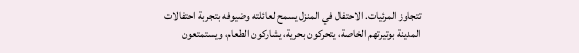تتجاوز المرئيات. الاحتفال في المنزل يسمح لعائلته وضيوفه بتجربة احتفالات المدينة بوتيرتهم الخاصة، يتحركون بحرية، يشاركون الطعام، ويستمتعون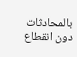بالمحادثات دون انقطاع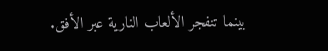بينما تنفجر الألعاب النارية عبر الأفق.